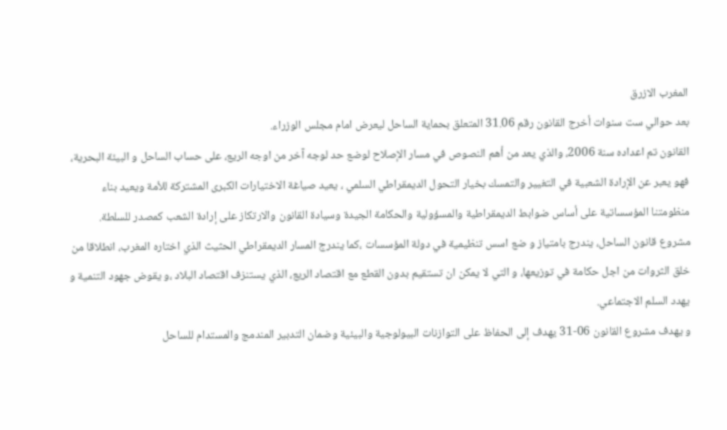المغرب الازرق
بعد حوالي ست سنوات أخرج القانون رقم 31.06 المتعلق بحماية الساحل ليعرض امام مجلس الوزراء.
القانون تم اعداده سنة 2006، والذي يعد من أهم النصوص في مسار الإصلاح لوضع حد لوجه آخر من اوجه الريع، على حساب الساحل و البيئة البحرية، فهو يعبر عن الإرادة الشعبية في التغيير والتمسك بخيار التحول الديمقراطي السلمي ، يعيد صياغة الاختيارات الكبرى المشتركة للأمة ويعيد بناء منظومتنا المؤسساتية على أساس ضوابط الديمقراطية والمسؤولية والحكامة الجيدة وسيادة القانون والارتكاز على إرادة الشعب كمصدر للسلطة.
مشروع قانون الساحل، يندرج بامتياز و ضع اسس تنظيمية في دولة المؤسسات ،كما يندرج المسار الديمقراطي الحثيث الذي اختاره المغرب، انطلاقا من خلق الثروات من اجل حكامة في توزيعها، و التي لا يمكن ان تستقيم بدون القطع مع اقتصاد الريع، الذي يستنزف اقتصاد البلاد ،و يقوض جهود التنمية و يهدد السلم الاجتماعي.
و يهدف مشروع القانون 06-31 يهدف إلى الحفاظ على التوازنات البيولوجية والبيئية وضمان التدبير المندمج والمستدام للساحل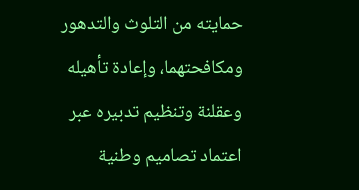حمايته من التلوث والتدهور ومكافحتهما، وإعادة تأهيله وعقلنة وتنظيم تدبيره عبر اعتماد تصاميم وطنية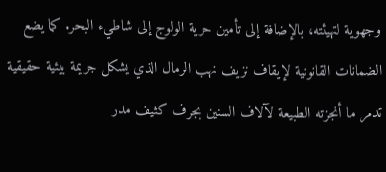وجهوية لتهيئته، بالإضافة إلى تأمين حرية الولوج إلى شاطيء البحر. كما يضع الضمانات القانونية لإيقاف نزيف نهب الرمال الذي يشكل جريمة بيئية حقيقية تدمر ما أنجزته الطبيعة لآلاف السنين بجرف كثيف مدر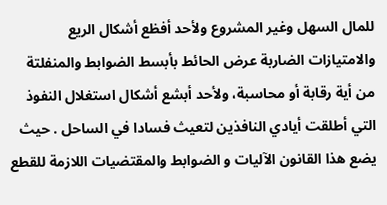للمال السهل وغير المشروع ولأحد أفظع أشكال الريع والامتيازات الضاربة عرض الحائط بأبسط الضوابط والمنفلتة من أية رقابة أو محاسبة، ولأحد أبشع أشكال استغلال النفوذ التي أطلقت أيادي النافذين لتعيث فسادا في الساحل . حيث يضع هذا القانون الآليات و الضوابط والمقتضيات اللازمة للقطع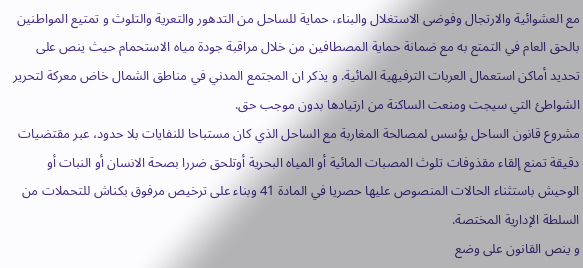مع العشوائية والارتجال وفوضى الاستغلال والبناء، حماية للساحل من التدهور والتعرية والتلوث و تمتيع المواطنين بالحق العام في التمتع به مع ضمانة حماية المصطافين من خلال مراقبة جودة مياه الاستحمام حيث ينص على تحديد أماكن استعمال العربات الترفيهية المائية. و يذكر ان المجتمع المدني في مناطق الشمال خاض معركة لتحرير الشواطئ التي سيجت ومنعت الساكنة من ارتيادها بدون موجب حق.
مشروع قانون الساحل يؤسس لمصالحة المغاربة مع الساحل الذي كان مستباحا للنفايات بلا حدود، عبر مقتضيات دقيقة تمنع إلقاء مقذوفات تلوث المصبات المائية أو المياه البحرية أوتلحق ضررا بصحة الانسان أو النبات أو الوحيش باستثناء الحالات المنصوص عليها حصريا في المادة 41 وبناء على ترخيص مرفوق بكناش للتحملات من السلطة الإدارية المختصة.
و ينص القانون على وضع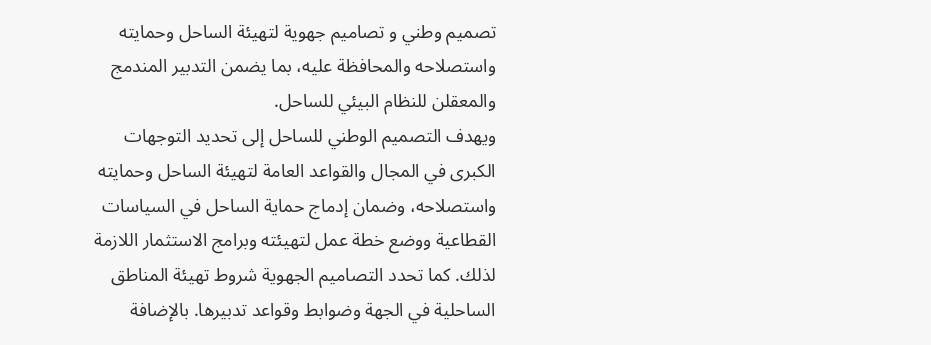تصميم وطني و تصاميم جهوية لتهيئة الساحل وحمايته واستصلاحه والمحافظة عليه، بما يضمن التدبير المندمج والمعقلن للنظام البيئي للساحل.
ويهدف التصميم الوطني للساحل إلى تحديد التوجهات الكبرى في المجال والقواعد العامة لتهيئة الساحل وحمايته واستصلاحه، وضمان إدماج حماية الساحل في السياسات القطاعية ووضع خطة عمل لتهيئته وبرامج الاستثمار اللازمة لذلك. كما تحدد التصاميم الجهوية شروط تهيئة المناطق الساحلية في الجهة وضوابط وقواعد تدبيرها. بالإضافة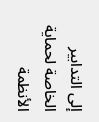إلى التدابير الخاصة لحماية الأنظمة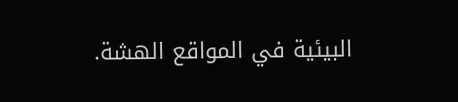البيئية في المواقع الهشة.